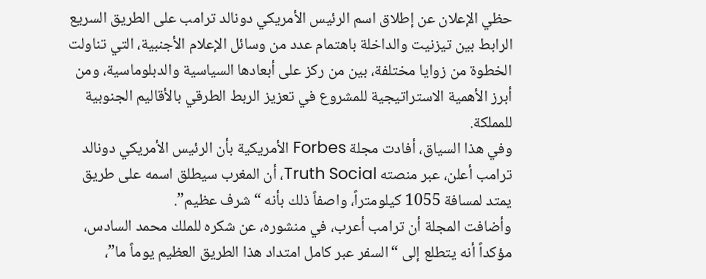حظي الإعلان عن إطلاق اسم الرئيس الأمريكي دونالد ترامب على الطريق السريع الرابط بين تيزنيت والداخلة باهتمام عدد من وسائل الإعلام الأجنبية، التي تناولت الخطوة من زوايا مختلفة، بين من ركز على أبعادها السياسية والدبلوماسية، ومن أبرز الأهمية الاستراتيجية للمشروع في تعزيز الربط الطرقي بالأقاليم الجنوبية للمملكة.
وفي هذا السياق، أفادت مجلة Forbes الأمريكية بأن الرئيس الأمريكي دونالد ترامب أعلن، عبر منصته Truth Social، أن المغرب سيطلق اسمه على طريق يمتد لمسافة 1055 كيلومتراً، واصفاً ذلك بأنه “شرف عظيم”.
وأضافت المجلة أن ترامب أعرب، في منشوره، عن شكره للملك محمد السادس، مؤكداً أنه يتطلع إلى “السفر عبر كامل امتداد هذا الطريق العظيم يوماً ما”،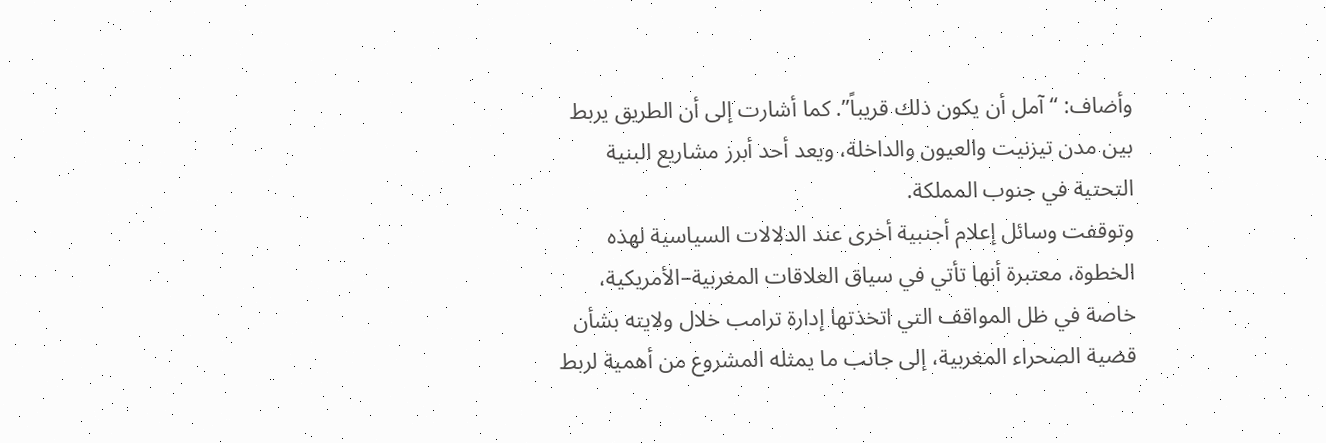وأضاف: “آمل أن يكون ذلك قريباً”. كما أشارت إلى أن الطريق يربط بين مدن تيزنيت والعيون والداخلة، ويعد أحد أبرز مشاريع البنية التحتية في جنوب المملكة.
وتوقفت وسائل إعلام أجنبية أخرى عند الدلالات السياسية لهذه الخطوة، معتبرة أنها تأتي في سياق العلاقات المغربية–الأمريكية، خاصة في ظل المواقف التي اتخذتها إدارة ترامب خلال ولايته بشأن قضية الصحراء المغربية، إلى جانب ما يمثله المشروع من أهمية لربط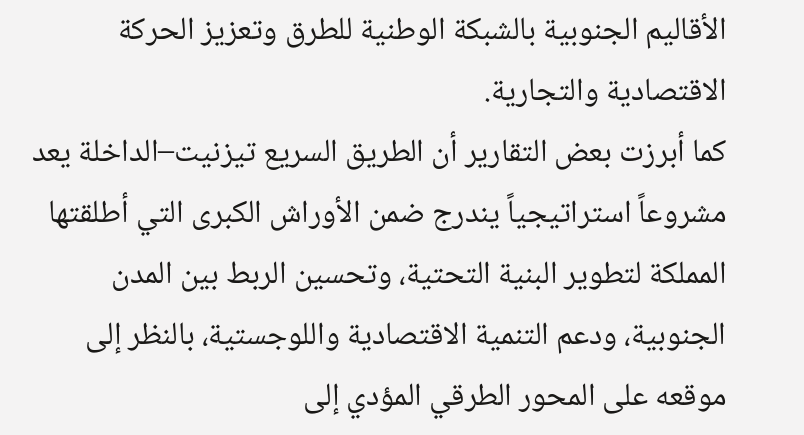الأقاليم الجنوبية بالشبكة الوطنية للطرق وتعزيز الحركة الاقتصادية والتجارية.
كما أبرزت بعض التقارير أن الطريق السريع تيزنيت–الداخلة يعد مشروعاً استراتيجياً يندرج ضمن الأوراش الكبرى التي أطلقتها المملكة لتطوير البنية التحتية، وتحسين الربط بين المدن الجنوبية، ودعم التنمية الاقتصادية واللوجستية، بالنظر إلى موقعه على المحور الطرقي المؤدي إلى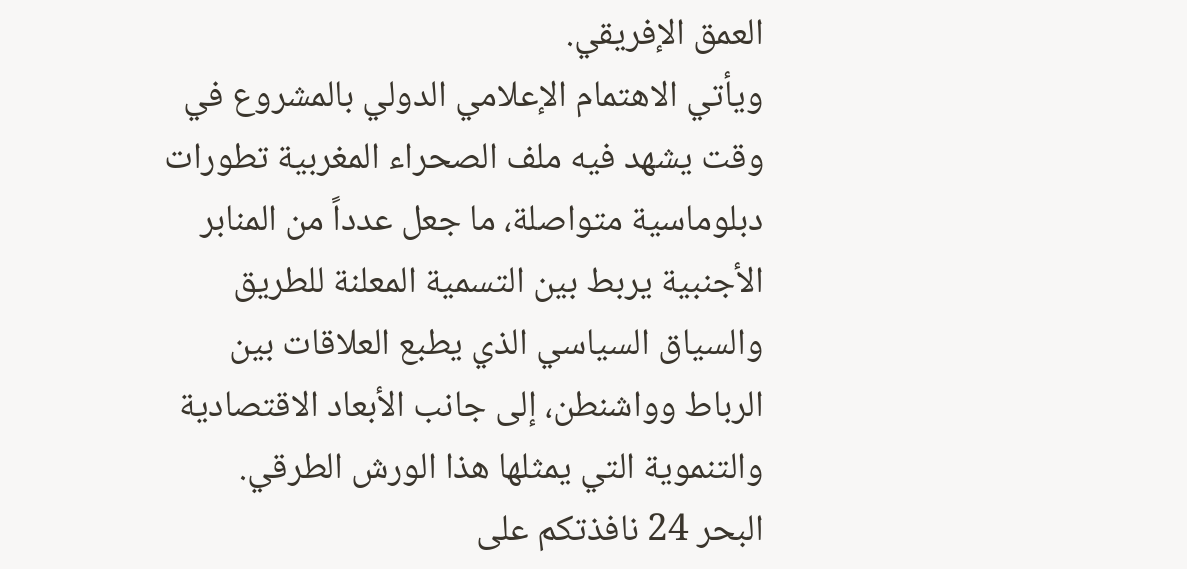العمق الإفريقي.
ويأتي الاهتمام الإعلامي الدولي بالمشروع في وقت يشهد فيه ملف الصحراء المغربية تطورات دبلوماسية متواصلة، ما جعل عدداً من المنابر الأجنبية يربط بين التسمية المعلنة للطريق والسياق السياسي الذي يطبع العلاقات بين الرباط وواشنطن، إلى جانب الأبعاد الاقتصادية والتنموية التي يمثلها هذا الورش الطرقي.
البحر 24 نافذتكم على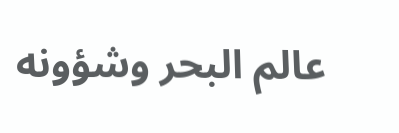عالم البحر وشؤونه